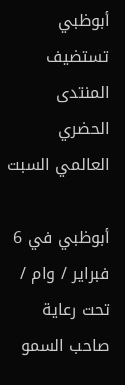أبوظبي تستضيف المنتدى الحضري العالمي السبت

أبوظبي في 6 فبراير / وام / تحت رعاية صاحب السمو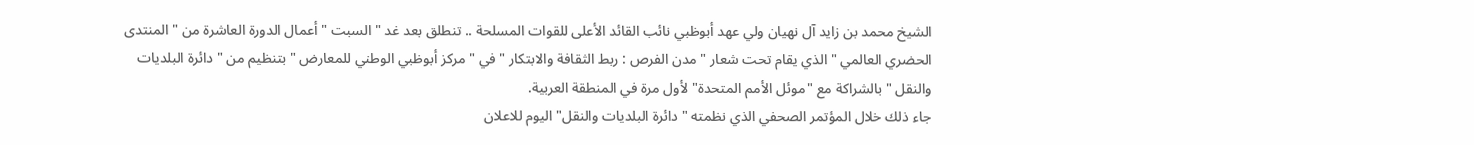الشيخ محمد بن زايد آل نهيان ولي عهد أبوظبي نائب القائد الأعلى للقوات المسلحة .. تنطلق بعد غد " السبت " أعمال الدورة العاشرة من " المنتدى الحضري العالمي " الذي يقام تحت شعار " مدن الفرص : ربط الثقافة والابتكار " في " مركز أبوظبي الوطني للمعارض " بتنظيم من " دائرة البلديات والنقل " بالشراكة مع "موئل الأمم المتحدة" لأول مرة في المنطقة العربية.
جاء ذلك خلال المؤتمر الصحفي الذي نظمته " دائرة البلديات والنقل" اليوم للاعلان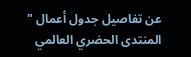عن تفاصيل جدول أعمال " المنتدى الحضري العالمي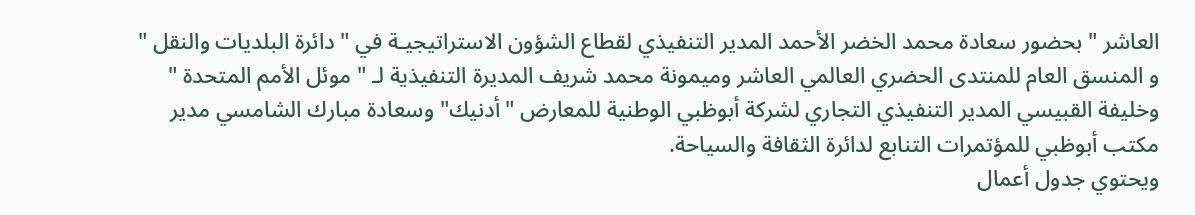العاشر " بحضور سعادة محمد الخضر الأحمد المدير التنفيذي لقطاع الشؤون الاستراتيجيـة في " دائرة البلديات والنقل " و المنسق العام للمنتدى الحضري العالمي العاشر وميمونة محمد شريف المديرة التنفيذية لـ " موئل الأمم المتحدة " وخليفة القبيسي المدير التنفيذي التجاري لشركة أبوظبي الوطنية للمعارض "أدنيك" وسعادة مبارك الشامسي مدير مكتب أبوظبي للمؤتمرات التنابع لدائرة الثقافة والسياحة.
ويحتوي جدول أعمال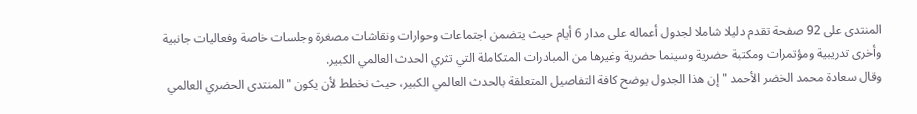المنتدى على 92 صفحة تقدم دليلا شاملا لجدول أعماله على مدار 6 أيام حيث يتضمن اجتماعات وحوارات ونقاشات مصغرة وجلسات خاصة وفعاليات جانبية وأخرى تدريبية ومؤتمرات ومكتبة حضرية وسينما حضرية وغيرها من المبادرات المتكاملة التي تثري الحدث العالمي الكبير.
وقال سعادة محمد الخضر الأحمد " إن هذا الجدول يوضح كافة التفاصيل المتعلقة بالحدث العالمي الكبير، حيث نخطط لأن يكون "المنتدى الحضري العالمي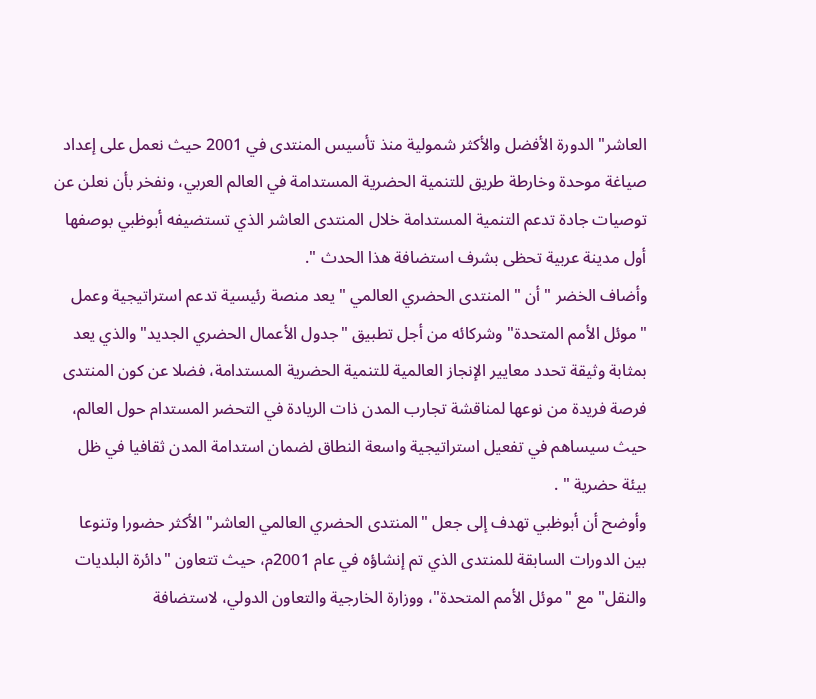العاشر" الدورة الأفضل والأكثر شمولية منذ تأسيس المنتدى في 2001 حيث نعمل على إعداد صياغة موحدة وخارطة طريق للتنمية الحضرية المستدامة في العالم العربي، ونفخر بأن نعلن عن توصيات جادة تدعم التنمية المستدامة خلال المنتدى العاشر الذي تستضيفه أبوظبي بوصفها أول مدينة عربية تحظى بشرف استضافة هذا الحدث ".
وأضاف الخضر " أن " المنتدى الحضري العالمي " يعد منصة رئيسية تدعم استراتيجية وعمل "موئل الأمم المتحدة" وشركائه من أجل تطبيق "جدول الأعمال الحضري الجديد" والذي يعد بمثابة وثيقة تحدد معايير الإنجاز العالمية للتنمية الحضرية المستدامة، فضلا عن كون المنتدى فرصة فريدة من نوعها لمناقشة تجارب المدن ذات الريادة في التحضر المستدام حول العالم، حيث سيساهم في تفعيل استراتيجية واسعة النطاق لضمان استدامة المدن ثقافيا في ظل بيئة حضرية " .
وأوضح أن أبوظبي تهدف إلى جعل "المنتدى الحضري العالمي العاشر" الأكثر حضورا وتنوعا بين الدورات السابقة للمنتدى الذي تم إنشاؤه في عام 2001م، حيث تتعاون "دائرة البلديات والنقل" مع "موئل الأمم المتحدة"، ووزارة الخارجية والتعاون الدولي، لاستضافة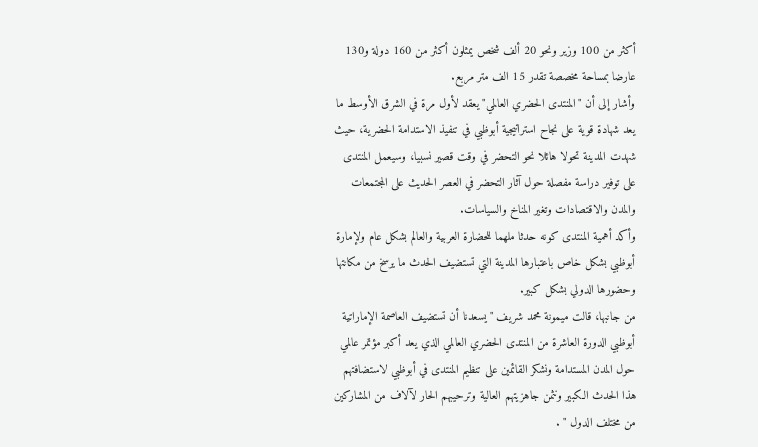أكثر من 100 وزير ونحو 20 ألف شخص يمثلون أكثر من 160 دولة و130 عارضا بمساحة مخصصة تقدر 15 الف متر مربع.
وأشار إلى أن "المنتدى الحضري العالمي" يعقد لأول مرة في الشرق الأوسط ما يعد شهادة قوية على نجاح استراتيجية أبوظبي في تنفيذ الاستدامة الحضرية، حيث شهدت المدينة تحولا هائلا نحو التحضر في وقت قصير نسبيا، وسيعمل المنتدى على توفير دراسة مفصلة حول آثار التحضر في العصر الحديث على المجتمعات والمدن والاقتصادات وتغير المناخ والسياسات.
وأكد أهمية المنتدى كونه حدثا ملهما للحضارة العربية والعالم بشكل عام ولإمارة أبوظبي بشكل خاص باعتبارها المدينة التي تستضيف الحدث ما يرسخ من مكانتها وحضورها الدولي بشكل كبير.
من جانبها، قالت ميمونة محمد شريف " يسعدنا أن تستضيف العاصمة الإماراتية أبوظبي الدورة العاشرة من المنتدى الحضري العالمي الذي يعد أكبر مؤتمر عالمي حول المدن المستدامة ونشكر القائمين على تنظيم المنتدى في أبوظبي لاستضافتهم هذا الحدث الكبير ونثمن جاهزيتهم العالية وترحيبهم الحار لآلاف من المشاركين من مختلف الدول " .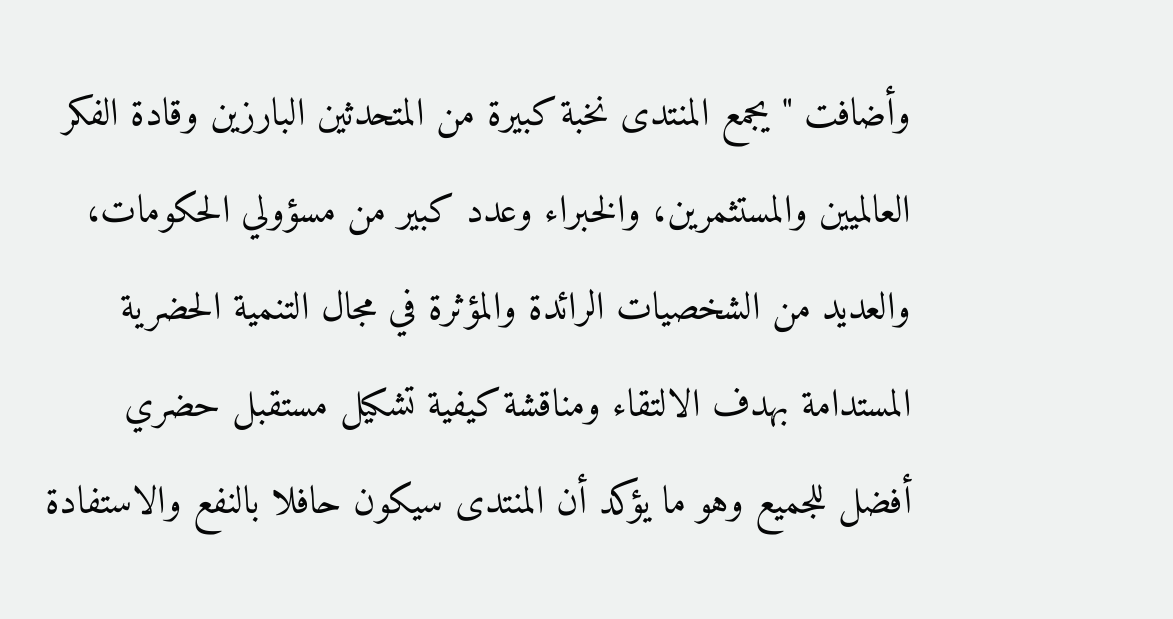وأضافت " يجمع المنتدى نخبة كبيرة من المتحدثين البارزين وقادة الفكر العالميين والمستثمرين، والخبراء وعدد كبير من مسؤولي الحكومات، والعديد من الشخصيات الرائدة والمؤثرة في مجال التنمية الحضرية المستدامة بهدف الالتقاء ومناقشة كيفية تشكيل مستقبل حضري أفضل للجميع وهو ما يؤكد أن المنتدى سيكون حافلا بالنفع والاستفادة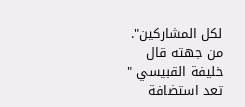لكل المشاركين".
من جهته قال خليفة القبيسي " تعد استضافة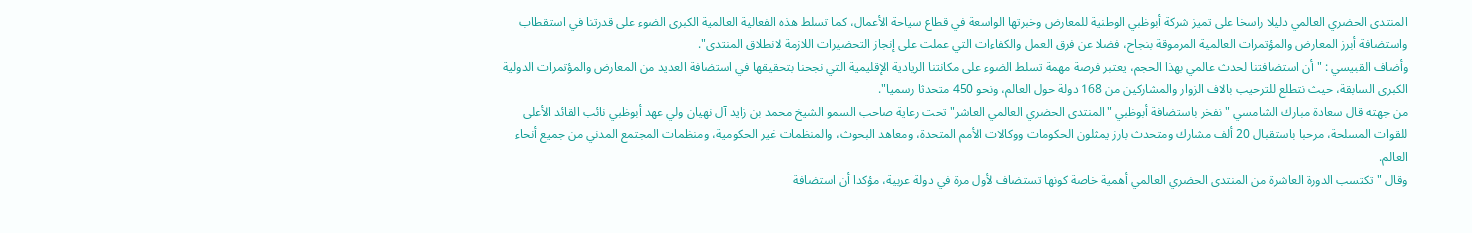المنتدى الحضري العالمي دليلا راسخا على تميز شركة أبوظبي الوطنية للمعارض وخبرتها الواسعة في قطاع سياحة الأعمال، كما تسلط هذه الفعالية العالمية الكبرى الضوء على قدرتنا في استقطاب واستضافة أبرز المعارض والمؤتمرات العالمية المرموقة بنجاح، فضلا عن فرق العمل والكفاءات التي عملت على إنجاز التحضيرات اللازمة لانطلاق المنتدى".
وأضاف القبيسي : " أن استضافتنا لحدث عالمي بهذا الحجم، يعتبر فرصة مهمة تسلط الضوء على مكانتنا الريادية الإقليمية التي نجحنا بتحقيقها في استضافة العديد من المعارض والمؤتمرات الدولية الكبرى السابقة، حيث نتطلع للترحيب بالاف الزوار والمشاركين من 168 دولة حول العالم، ونحو 450 متحدثا رسميا".
من جهته قال سعادة مبارك الشامسي " نفخر باستضافة أبوظبي "المنتدى الحضري العالمي العاشر" تحت رعاية صاحب السمو الشيخ محمد بن زايد آل نهيان ولي عهد أبوظبي نائب القائد الأعلى للقوات المسلحة، مرحبا باستقبال 20 ألف مشارك ومتحدث بارز يمثلون الحكومات ووكالات الأمم المتحدة، ومعاهد البحوث، والمنظمات غير الحكومية، ومنظمات المجتمع المدني من جميع أنحاء العالم.
وقال " تكتسب الدورة العاشرة من المنتدى الحضري العالمي أهمية خاصة كونها تستضاف لأول مرة في دولة عربية، مؤكدا أن استضافة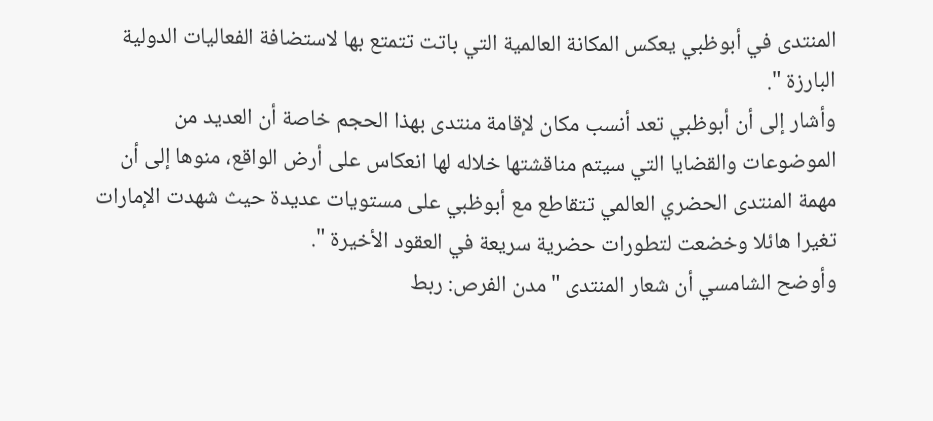المنتدى في أبوظبي يعكس المكانة العالمية التي باتت تتمتع بها لاستضافة الفعاليات الدولية البارزة ".
وأشار إلى أن أبوظبي تعد أنسب مكان لإقامة منتدى بهذا الحجم خاصة أن العديد من الموضوعات والقضايا التي سيتم مناقشتها خلاله لها انعكاس على أرض الواقع، منوها إلى أن مهمة المنتدى الحضري العالمي تتقاطع مع أبوظبي على مستويات عديدة حيث شهدت الإمارات تغيرا هائلا وخضعت لتطورات حضرية سريعة في العقود الأخيرة ".
وأوضح الشامسي أن شعار المنتدى "مدن الفرص: ربط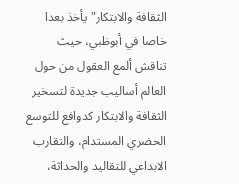الثقافة والابتكار" يأخذ بعدا خاصا في أبوظبي، حيث تناقش ألمع العقول من حول العالم أساليب جديدة لتسخير الثقافة والابتكار كدوافع للتوسع الحضري المستدام، والتقارب الابداعي للتقاليد والحداثة،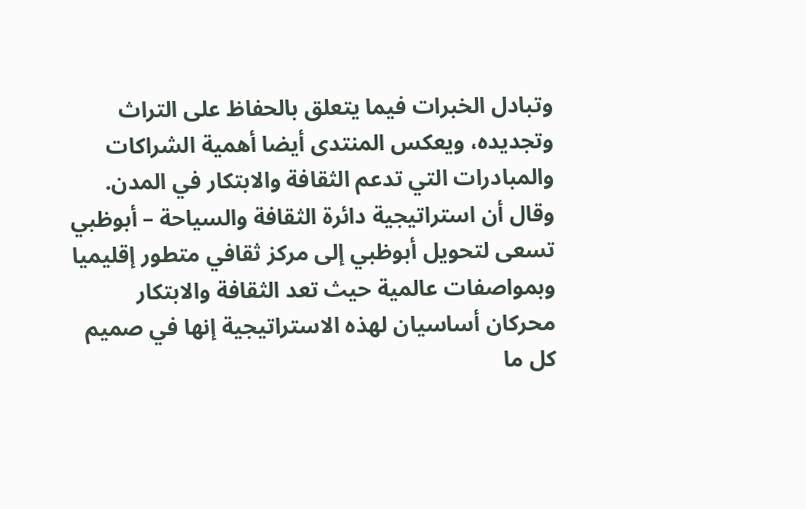وتبادل الخبرات فيما يتعلق بالحفاظ على التراث وتجديده، ويعكس المنتدى أيضا أهمية الشراكات والمبادرات التي تدعم الثقافة والابتكار في المدن.
وقال أن استراتيجية دائرة الثقافة والسياحة – أبوظبي تسعى لتحويل أبوظبي إلى مركز ثقافي متطور إقليميا وبمواصفات عالمية حيث تعد الثقافة والابتكار محركان أساسيان لهذه الاستراتيجية إنها في صميم كل ما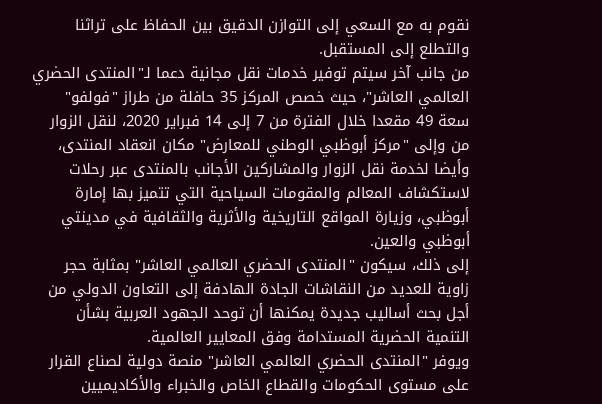نقوم به مع السعي إلى التوازن الدقيق بين الحفاظ على تراثنا والتطلع إلى المستقبل.
من جانب آخر سيتم توفير خدمات نقل مجانية دعما لـ"المنتدى الحضري العالمي العاشر"، حيث خصص المركز 35 حافلة من طراز "فولفو" سعة 49 مقعدا خلال الفترة من 7 إلى 14 فبراير 2020، لنقل الزوار من وإلى "مركز أبوظبي الوطني للمعارض" مكان انعقاد المنتدى، وأيضا لخدمة نقل الزوار والمشاركين الأجانب بالمنتدى عبر رحلات لاستكشاف المعالم والمقومات السياحية التي تتميز بها إمارة أبوظبي، وزيارة المواقع التاريخية والأثرية والثقافية في مدينتي أبوظبي والعين.
إلى ذلك، سيكون "المنتدى الحضري العالمي العاشر" بمثابة حجر زاوية للعديد من النقاشات الجادة الهادفة إلى التعاون الدولي من أجل بحث أساليب جديدة يمكنها أن توحد الجهود العربية بشأن التنمية الحضرية المستدامة وفق المعايير العالمية.
ويوفر "المنتدى الحضري العالمي العاشر" منصة دولية لصناع القرار على مستوى الحكومات والقطاع الخاص والخبراء والأكاديميين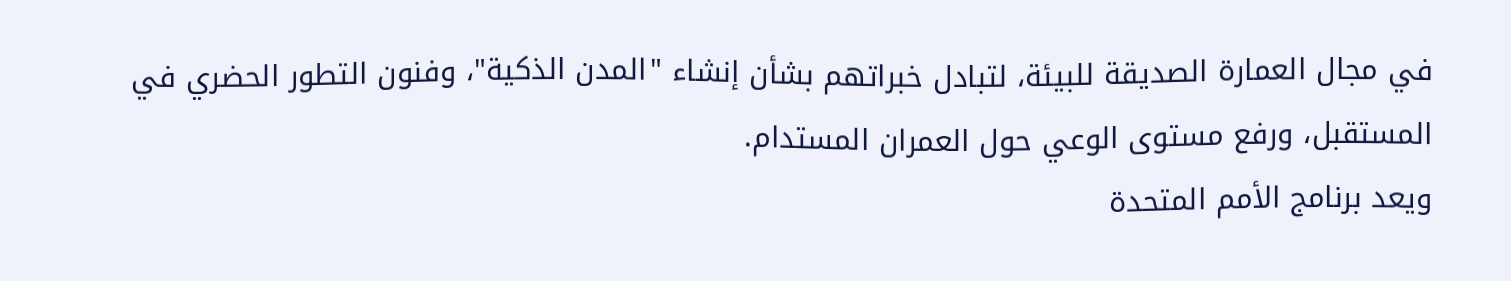في مجال العمارة الصديقة للبيئة، لتبادل خبراتهم بشأن إنشاء "المدن الذكية"، وفنون التطور الحضري في المستقبل، ورفع مستوى الوعي حول العمران المستدام.
ويعد برنامج الأمم المتحدة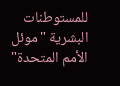للمستوطنات البشرية "موئل الأمم المتحدة"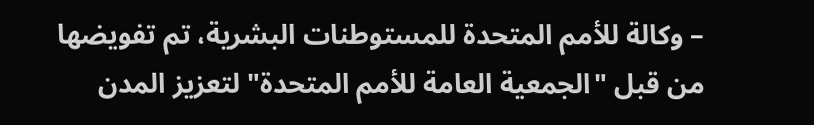– وكالة للأمم المتحدة للمستوطنات البشرية، تم تفويضها من قبل "الجمعية العامة للأمم المتحدة" لتعزيز المدن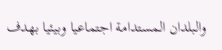والبلدان المستدامة اجتماعيا وبيئيا بهدف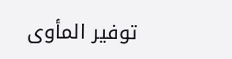توفير المأوى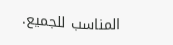المناسب للجميع.